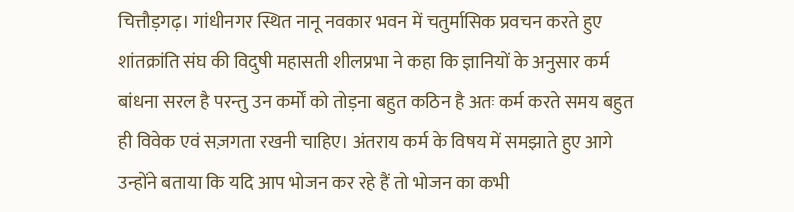चित्तौड़गढ़। गांधीनगर स्थित नानू नवकार भवन में चतुर्मासिक प्रवचन करते हुए शांतक्रांति संघ की विदुषी महासती शीलप्रभा ने कहा कि ज्ञानियों के अनुसार कर्म बांधना सरल है परन्तु उन कर्मों को तोड़ना बहुत कठिन है अतः कर्म करते समय बहुत ही विवेक एवं सज़गता रखनी चाहिए। अंतराय कर्म के विषय में समझाते हुए आगे उन्होंने बताया कि यदि आप भोजन कर रहे हैं तो भोजन का कभी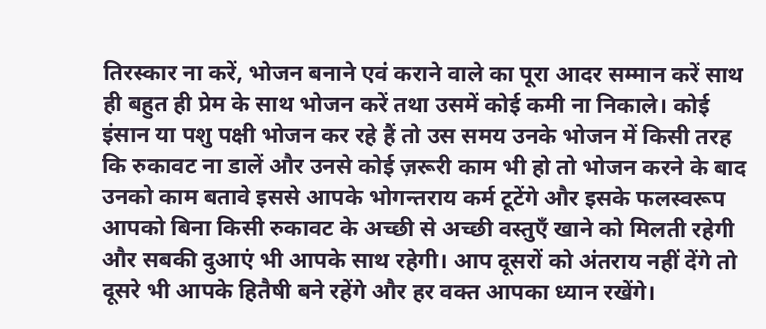तिरस्कार ना करें, भोजन बनाने एवं कराने वाले का पूरा आदर सम्मान करें साथ ही बहुत ही प्रेम के साथ भोजन करें तथा उसमें कोई कमी ना निकाले। कोई इंसान या पशु पक्षी भोजन कर रहे हैं तो उस समय उनके भोजन में किसी तरह कि रुकावट ना डालें और उनसे कोई ज़रूरी काम भी हो तो भोजन करने के बाद उनको काम बतावे इससे आपके भोगन्तराय कर्म टूटेंगे और इसके फलस्वरूप आपको बिना किसी रुकावट के अच्छी से अच्छी वस्तुएँ खाने को मिलती रहेगी और सबकी दुआएं भी आपके साथ रहेगी। आप दूसरों को अंतराय नहीं देंगे तो दूसरे भी आपके हितैषी बने रहेंगे और हर वक्त आपका ध्यान रखेंगे।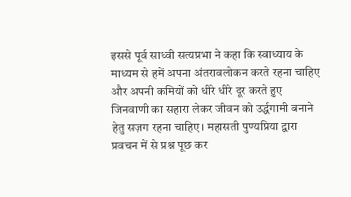इससे पूर्व साध्वी सत्यप्रभा ने कहा कि स्वाध्याय के माध्यम से हमें अपना अंतरावलोकन करते रहना चाहिए और अपनी कमियों को धीरे धीरे दूर करते हुए जिनवाणी का सहारा लेकर जीवन को उर्द्धगामी बनाने हेतु सज़ग रहना चाहिए। महासती पुण्यप्रिया द्वारा प्रवचन में से प्रश्न पूछ कर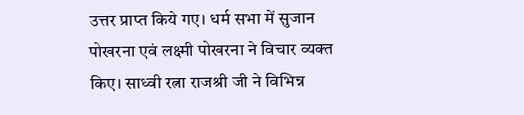उत्तर प्राप्त किये गए। धर्म सभा में सुजान पोखरना एवं लक्ष्मी पोखरना ने विचार व्यक्त किए। साध्वी रत्ना राजश्री जी ने विभिन्न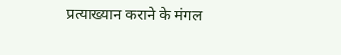प्रत्याख्यान कराने के मंगल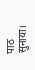पाठ सुनाया।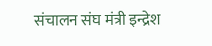संचालन संघ मंत्री इन्द्रेश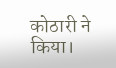कोठारी ने किया।